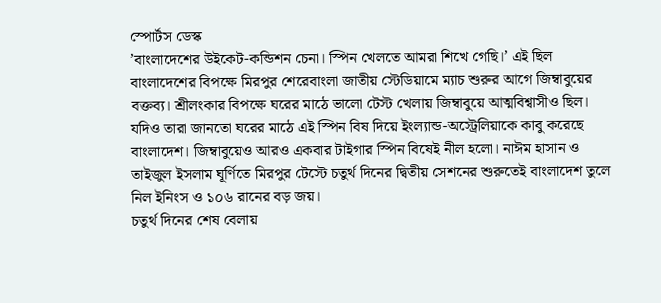স্পোর্টস ডেস্ক
’বাংলাদেশের উইকেট-কন্ডিশন চেনা। স্পিন খেলতে আমরা শিখে গেছি।’ এই ছিল বাংলাদেশের বিপক্ষে মিরপুর শেরেবাংলা জাতীয় স্টেডিয়ামে ম্যাচ শুরুর আগে জিম্বাবুয়ের বক্তব্য। শ্রীলংকার বিপক্ষে ঘরের মাঠে ভালো টেস্ট খেলায় জিম্বাবুয়ে আত্মবিশ্বাসীও ছিল। যদিও তারা জানতো ঘরের মাঠে এই স্পিন বিষ দিয়ে ইংল্যান্ড-অস্ট্রেলিয়াকে কাবু করেছে বাংলাদেশ। জিম্বাবুয়েও আরও একবার টাইগার স্পিন বিষেই নীল হলো। নাঈম হাসান ও তাইজুল ইসলাম ঘূর্ণিতে মিরপুর টেস্টে চতুর্থ দিনের দ্বিতীয় সেশনের শুরুতেই বাংলাদেশ তুলে নিল ইনিংস ও ১০৬ রানের বড় জয়।
চতুর্থ দিনের শেষ বেলায়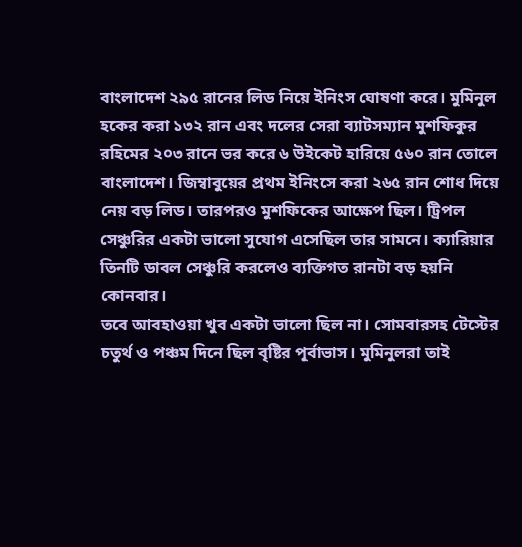বাংলাদেশ ২৯৫ রানের লিড নিয়ে ইনিংস ঘোষণা করে। মুমিনুল হকের করা ১৩২ রান এবং দলের সেরা ব্যাটসম্যান মুশফিকুর রহিমের ২০৩ রানে ভর করে ৬ উইকেট হারিয়ে ৫৬০ রান তোলে বাংলাদেশ। জিম্বাবুয়ের প্রথম ইনিংসে করা ২৬৫ রান শোধ দিয়ে নেয় বড় লিড। তারপরও মুশফিকের আক্ষেপ ছিল। ট্রিপল সেঞ্চুরির একটা ভালো সুযোগ এসেছিল তার সামনে। ক্যারিয়ার তিনটি ডাবল সেঞ্চুরি করলেও ব্যক্তিগত রানটা বড় হয়নি কোনবার।
তবে আবহাওয়া খুব একটা ভালো ছিল না। সোমবারসহ টেস্টের চতুর্থ ও পঞ্চম দিনে ছিল বৃষ্টির পূর্বাভাস। মুমিনুলরা তাই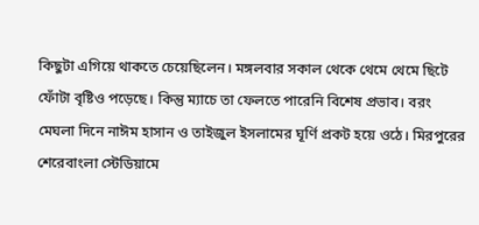কিছুটা এগিয়ে থাকতে চেয়েছিলেন। মঙ্গলবার সকাল থেকে থেমে থেমে ছিটে ফোঁটা বৃষ্টিও পড়েছে। কিন্তু ম্যাচে তা ফেলতে পারেনি বিশেষ প্রভাব। বরং মেঘলা দিনে নাঈম হাসান ও তাইজুল ইসলামের ঘূর্ণি প্রকট হয়ে ওঠে। মিরপুরের শেরেবাংলা স্টেডিয়ামে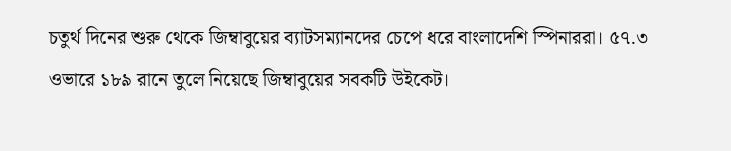চতুর্থ দিনের শুরু থেকে জিম্বাবুয়ের ব্যাটসম্যানদের চেপে ধরে বাংলাদেশি স্পিনাররা। ৫৭.৩ ওভারে ১৮৯ রানে তুলে নিয়েছে জিম্বাবুয়ের সবকটি উইকেট।